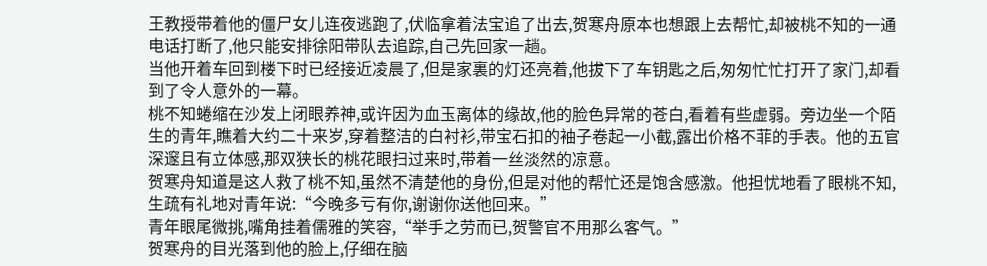王教授带着他的僵尸女儿连夜逃跑了,伏临拿着法宝追了出去,贺寒舟原本也想跟上去帮忙,却被桃不知的一通电话打断了,他只能安排徐阳带队去追踪,自己先回家一趟。
当他开着车回到楼下时已经接近凌晨了,但是家裏的灯还亮着,他拔下了车钥匙之后,匆匆忙忙打开了家门,却看到了令人意外的一幕。
桃不知蜷缩在沙发上闭眼养神,或许因为血玉离体的缘故,他的脸色异常的苍白,看着有些虚弱。旁边坐一个陌生的青年,瞧着大约二十来岁,穿着整洁的白衬衫,带宝石扣的袖子卷起一小截,露出价格不菲的手表。他的五官深邃且有立体感,那双狭长的桃花眼扫过来时,带着一丝淡然的凉意。
贺寒舟知道是这人救了桃不知,虽然不清楚他的身份,但是对他的帮忙还是饱含感激。他担忧地看了眼桃不知,生疏有礼地对青年说:“今晚多亏有你,谢谢你送他回来。”
青年眼尾微挑,嘴角挂着儒雅的笑容,“举手之劳而已,贺警官不用那么客气。”
贺寒舟的目光落到他的脸上,仔细在脑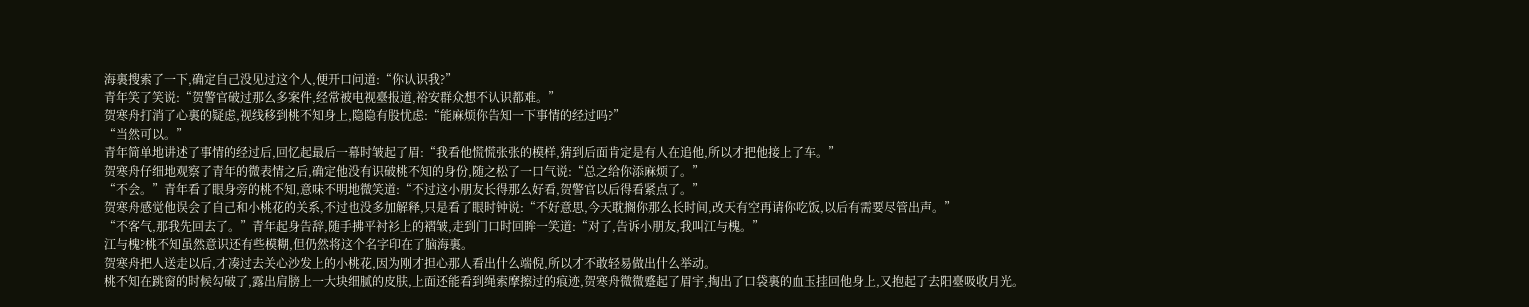海裏搜索了一下,确定自己没见过这个人,便开口问道:“你认识我?”
青年笑了笑说:“贺警官破过那么多案件,经常被电视臺报道,裕安群众想不认识都难。”
贺寒舟打消了心裏的疑虑,视线移到桃不知身上,隐隐有股忧虑:“能麻烦你告知一下事情的经过吗?”
“当然可以。”
青年简单地讲述了事情的经过后,回忆起最后一幕时皱起了眉:“我看他慌慌张张的模样,猜到后面肯定是有人在追他,所以才把他接上了车。”
贺寒舟仔细地观察了青年的微表情之后,确定他没有识破桃不知的身份,随之松了一口气说:“总之给你添麻烦了。”
“不会。”青年看了眼身旁的桃不知,意味不明地微笑道:“不过这小朋友长得那么好看,贺警官以后得看紧点了。”
贺寒舟感觉他误会了自己和小桃花的关系,不过也没多加解释,只是看了眼时钟说:“不好意思,今天耽搁你那么长时间,改天有空再请你吃饭,以后有需要尽管出声。”
“不客气,那我先回去了。”青年起身告辞,随手拂平衬衫上的褶皱,走到门口时回眸一笑道:“对了,告诉小朋友,我叫江与槐。”
江与槐?桃不知虽然意识还有些模糊,但仍然将这个名字印在了脑海裏。
贺寒舟把人送走以后,才凑过去关心沙发上的小桃花,因为刚才担心那人看出什么端倪,所以才不敢轻易做出什么举动。
桃不知在跳窗的时候勾破了,露出肩膀上一大块细腻的皮肤,上面还能看到绳索摩擦过的痕迹,贺寒舟微微蹙起了眉宇,掏出了口袋裏的血玉挂回他身上,又抱起了去阳臺吸收月光。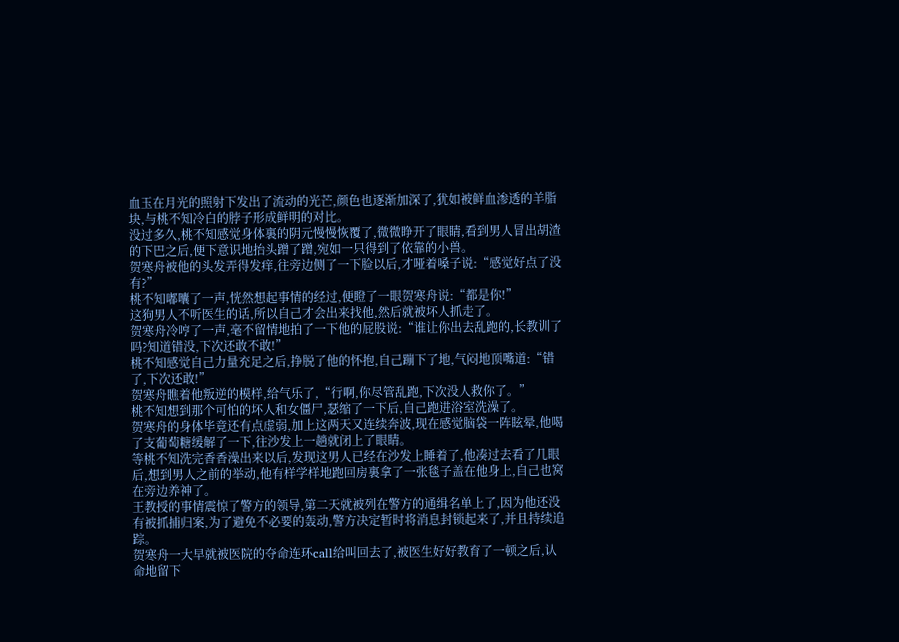血玉在月光的照射下发出了流动的光芒,颜色也逐渐加深了,犹如被鲜血渗透的羊脂块,与桃不知冷白的脖子形成鲜明的对比。
没过多久,桃不知感觉身体裏的阴元慢慢恢覆了,微微睁开了眼睛,看到男人冒出胡渣的下巴之后,便下意识地抬头蹭了蹭,宛如一只得到了依靠的小兽。
贺寒舟被他的头发弄得发痒,往旁边侧了一下脸以后,才哑着嗓子说:“感觉好点了没有?”
桃不知嘟囔了一声,恍然想起事情的经过,便瞪了一眼贺寒舟说:“都是你!”
这狗男人不听医生的话,所以自己才会出来找他,然后就被坏人抓走了。
贺寒舟冷哼了一声,毫不留情地拍了一下他的屁股说:“谁让你出去乱跑的,长教训了吗?知道错没,下次还敢不敢!”
桃不知感觉自己力量充足之后,挣脱了他的怀抱,自己蹦下了地,气闷地顶嘴道:“错了,下次还敢!”
贺寒舟瞧着他叛逆的模样,给气乐了,“行啊,你尽管乱跑,下次没人救你了。”
桃不知想到那个可怕的坏人和女僵尸,瑟缩了一下后,自己跑进浴室洗澡了。
贺寒舟的身体毕竟还有点虚弱,加上这两天又连续奔波,现在感觉脑袋一阵眩晕,他喝了支葡萄糖缓解了一下,往沙发上一趟就闭上了眼睛。
等桃不知洗完香香澡出来以后,发现这男人已经在沙发上睡着了,他凑过去看了几眼后,想到男人之前的举动,他有样学样地跑回房裏拿了一张毯子盖在他身上,自己也窝在旁边养神了。
王教授的事情震惊了警方的领导,第二天就被列在警方的通缉名单上了,因为他还没有被抓捕归案,为了避免不必要的轰动,警方决定暂时将消息封锁起来了,并且持续追踪。
贺寒舟一大早就被医院的夺命连环call给叫回去了,被医生好好教育了一顿之后,认命地留下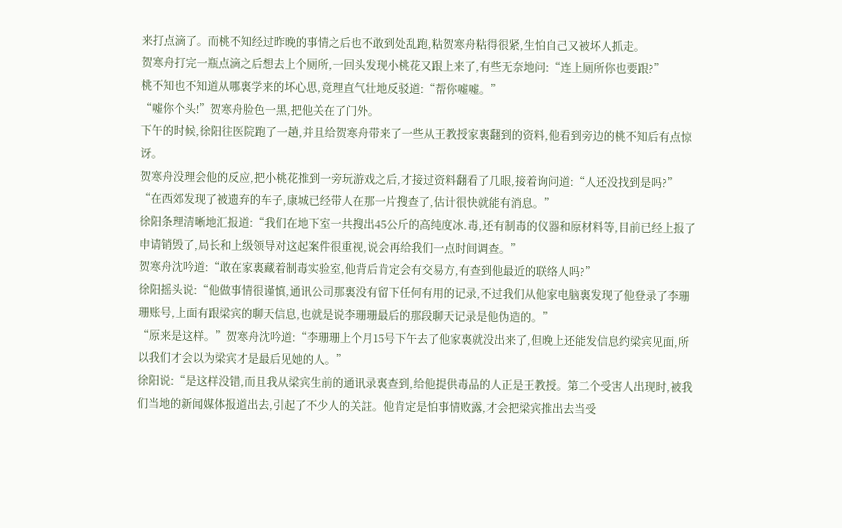来打点滴了。而桃不知经过昨晚的事情之后也不敢到处乱跑,粘贺寒舟粘得很紧,生怕自己又被坏人抓走。
贺寒舟打完一瓶点滴之后想去上个厕所,一回头发现小桃花又跟上来了,有些无奈地问:“连上厕所你也要跟?”
桃不知也不知道从哪裏学来的坏心思,竟理直气壮地反驳道:“帮你嘘嘘。”
“嘘你个头!”贺寒舟脸色一黑,把他关在了门外。
下午的时候,徐阳往医院跑了一趟,并且给贺寒舟带来了一些从王教授家裏翻到的资料,他看到旁边的桃不知后有点惊讶。
贺寒舟没理会他的反应,把小桃花推到一旁玩游戏之后,才接过资料翻看了几眼,接着询问道:“人还没找到是吗?”
“在西郊发现了被遗弃的车子,康城已经带人在那一片搜查了,估计很快就能有消息。”
徐阳条理清晰地汇报道:“我们在地下室一共搜出45公斤的高纯度冰.毒,还有制毒的仪器和原材料等,目前已经上报了申请销毁了,局长和上级领导对这起案件很重视,说会再给我们一点时间调查。”
贺寒舟沈吟道:“敢在家裏藏着制毒实验室,他背后肯定会有交易方,有查到他最近的联络人吗?”
徐阳摇头说:“他做事情很谨慎,通讯公司那裏没有留下任何有用的记录,不过我们从他家电脑裏发现了他登录了李珊珊账号,上面有跟梁宾的聊天信息,也就是说李珊珊最后的那段聊天记录是他伪造的。”
“原来是这样。”贺寒舟沈吟道:“李珊珊上个月15号下午去了他家裏就没出来了,但晚上还能发信息约梁宾见面,所以我们才会以为梁宾才是最后见她的人。”
徐阳说:“是这样没错,而且我从梁宾生前的通讯录裏查到,给他提供毒品的人正是王教授。第二个受害人出现时,被我们当地的新闻媒体报道出去,引起了不少人的关註。他肯定是怕事情败露,才会把梁宾推出去当受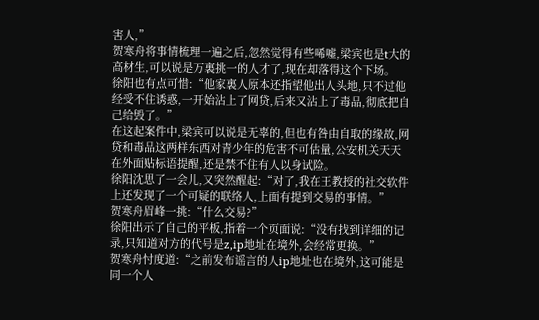害人,”
贺寒舟将事情梳理一遍之后,忽然觉得有些唏嘘,梁宾也是t大的高材生,可以说是万裏挑一的人才了,现在却落得这个下场。
徐阳也有点可惜:“他家裏人原本还指望他出人头地,只不过他经受不住诱惑,一开始沾上了网贷,后来又沾上了毒品,彻底把自己给毁了。”
在这起案件中,梁宾可以说是无辜的,但也有咎由自取的缘故,网贷和毒品这两样东西对青少年的危害不可估量,公安机关天天在外面贴标语提醒,还是禁不住有人以身试险。
徐阳沈思了一会儿,又突然醒起:“对了,我在王教授的社交软件上还发现了一个可疑的联络人,上面有提到交易的事情。”
贺寒舟眉峰一挑:“什么交易?”
徐阳出示了自己的平板,指着一个页面说:“没有找到详细的记录,只知道对方的代号是z,ip地址在境外,会经常更换。”
贺寒舟忖度道:“之前发布谣言的人ip地址也在境外,这可能是同一个人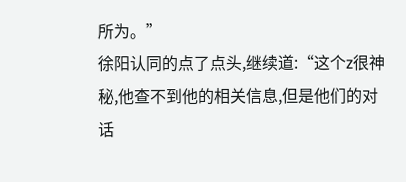所为。”
徐阳认同的点了点头,继续道:“这个z很神秘,他查不到他的相关信息,但是他们的对话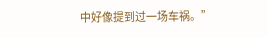中好像提到过一场车祸。”